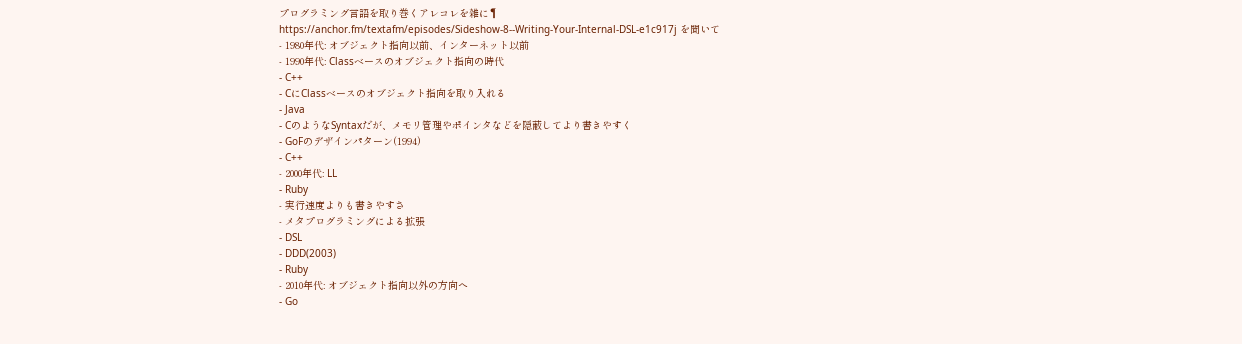プログラミング言語を取り巻くアレコレを雑に¶
https://anchor.fm/textafm/episodes/Sideshow-8--Writing-Your-Internal-DSL-e1c917j を聞いて
- 1980年代: オブジェクト指向以前、インターネット以前
- 1990年代: Classベースのオブジェクト指向の時代
- C++
- CにClassベースのオブジェクト指向を取り入れる
- Java
- CのようなSyntaxだが、メモリ管理やポインタなどを隠蔽してより書きやすく
- GoFのデザインパターン(1994)
- C++
- 2000年代: LL
- Ruby
- 実行速度よりも書きやすさ
- メタプログラミングによる拡張
- DSL
- DDD(2003)
- Ruby
- 2010年代: オブジェクト指向以外の方向へ
- Go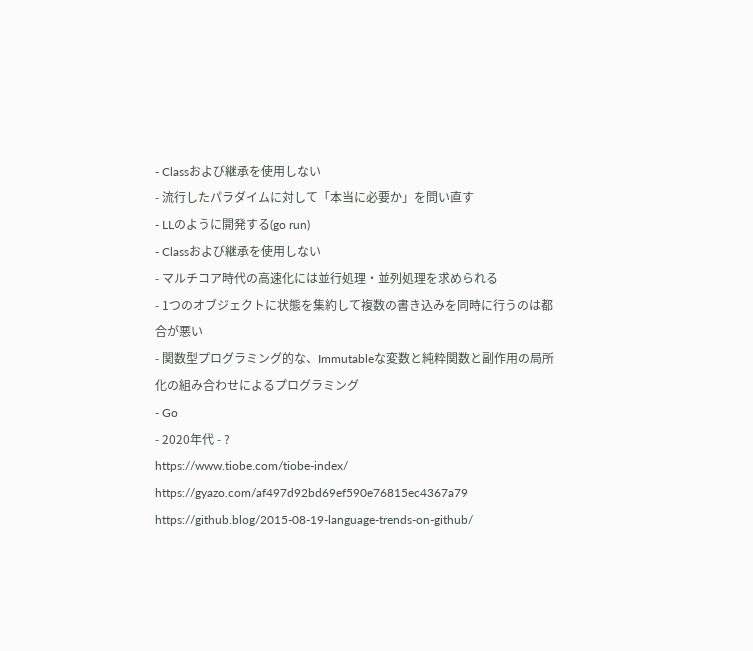- Classおよび継承を使用しない
- 流行したパラダイムに対して「本当に必要か」を問い直す
- LLのように開発する(go run)
- Classおよび継承を使用しない
- マルチコア時代の高速化には並行処理・並列処理を求められる
- 1つのオブジェクトに状態を集約して複数の書き込みを同時に行うのは都合が悪い
- 関数型プログラミング的な、Immutableな変数と純粋関数と副作用の局所化の組み合わせによるプログラミング
- Go
- 2020年代 - ?
https://www.tiobe.com/tiobe-index/ https://gyazo.com/af497d92bd69ef590e76815ec4367a79
https://github.blog/2015-08-19-language-trends-on-github/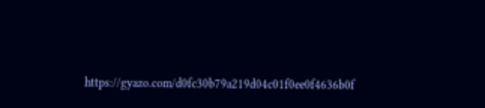https://gyazo.com/d0fc30b79a219d04c01f0ee0f4636b0f